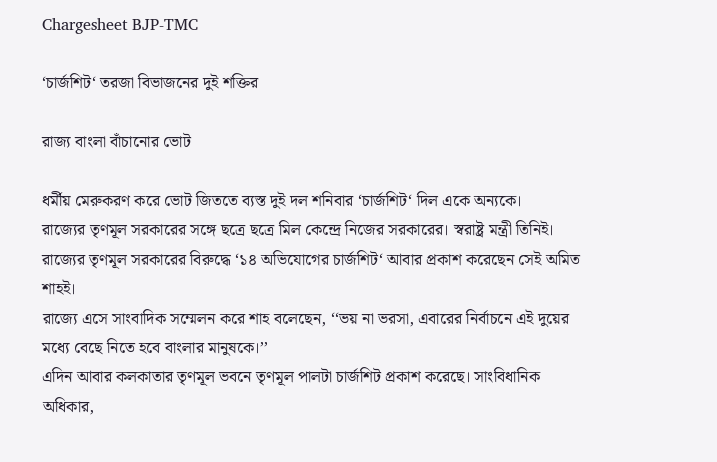Chargesheet BJP-TMC

‘চার্জশিট‘ তরজা বিভাজনের দুই শক্তির

রাজ্য বাংলা বাঁচানোর ভোট

ধর্মীয় মেরুকরণ করে ভোট জিততে ব্যস্ত দুই দল শনিবার ‘চার্জশিট‘ দিল একে অন্যকে।
রাজ্যের তৃণমূল সরকারের সঙ্গে ছত্রে ছত্রে মিল কেন্দ্রে নিজের সরকারের। স্বরাষ্ট্র মন্ত্রী তিনিই। রাজ্যের তৃণমূল সরকারের বিরুদ্ধে ‘১৪ অভিযোগের চার্জশিট‘ আবার প্রকাশ করেছেন সেই অমিত শাহই।
রাজ্যে এসে সাংবাদিক সম্মেলন করে শাহ বলেছেন, ‘‘ভয় না ভরসা, এবারের নির্বাচনে এই দুয়ের মধ্যে বেছে নিতে হবে বাংলার মানুষকে।’’
এদিন আবার কলকাতার তৃণমূল ভবনে তৃণমূল পালটা চার্জশিট প্রকাশ করেছে। সাংবিধানিক অধিকার,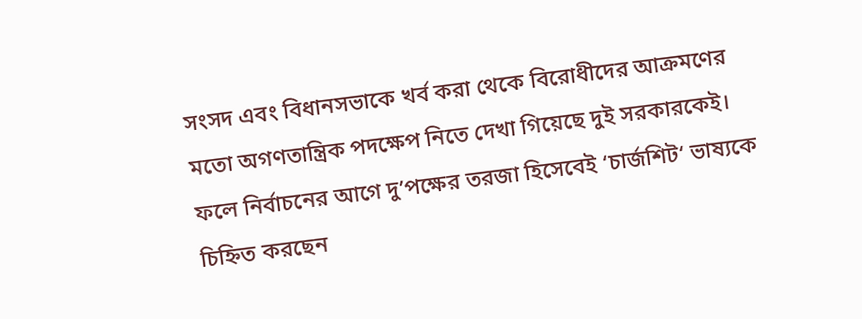সংসদ এবং বিধানসভাকে খর্ব করা থেকে বিরোধীদের আক্রমণের মতো অগণতান্ত্রিক পদক্ষেপ নিতে দেখা গিয়েছে দুই সরকারকেই। ফলে নির্বাচনের আগে দু’পক্ষের তরজা হিসেবেই ‘চার্জশিট‘ ভাষ্যকে চিহ্নিত করছেন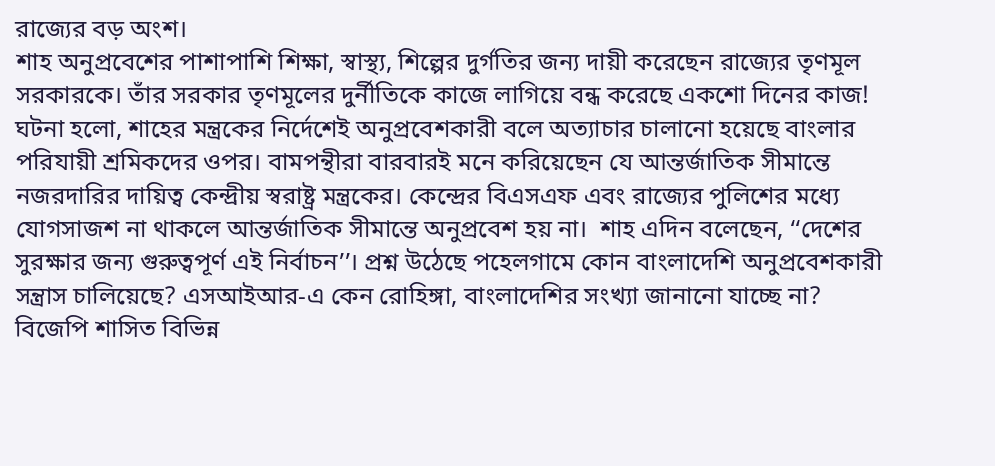রাজ্যের বড় অংশ।
শাহ অনুপ্রবেশের পাশাপাশি শিক্ষা, স্বাস্থ্য, শিল্পের দুর্গতির জন্য দায়ী করেছেন রাজ্যের তৃণমূল সরকারকে। তাঁর সরকার তৃণমূলের দুর্নীতিকে কাজে লাগিয়ে বন্ধ করেছে একশো দিনের কাজ!
ঘটনা হলো, শাহের মন্ত্রকের নির্দেশেই অনুপ্রবেশকারী বলে অত্যাচার চালানো হয়েছে বাংলার পরিযায়ী শ্রমিকদের ওপর। বামপন্থীরা বারবারই মনে করিয়েছেন যে আন্তর্জাতিক সীমান্তে নজরদারির দায়িত্ব কেন্দ্রীয় স্বরাষ্ট্র মন্ত্রকের। কেন্দ্রের বিএসএফ এবং রাজ্যের পুলিশের মধ্যে যোগসাজশ না থাকলে আন্তর্জাতিক সীমান্তে অনুপ্রবেশ হয় না।  শাহ এদিন বলেছেন, ‘‘দেশের সুরক্ষার জন্য গুরুত্বপূর্ণ এই নির্বাচন’’। প্রশ্ন উঠেছে পহেলগামে কোন বাংলাদেশি অনুপ্রবেশকারী সন্ত্রাস চালিয়েছে? এসআইআর-এ কেন রোহিঙ্গা, বাংলাদেশির সংখ্যা জানানো যাচ্ছে না?
বিজেপি শাসিত বিভিন্ন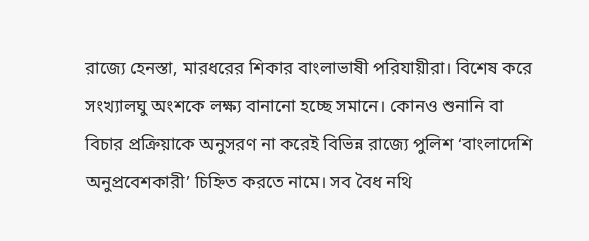রাজ্যে হেনস্তা, মারধরের শিকার বাংলাভাষী পরিযায়ীরা। বিশেষ করে সংখ্যালঘু অংশকে লক্ষ্য বানানো হচ্ছে সমানে। কোনও শুনানি বা বিচার প্রক্রিয়াকে অনুসরণ না করেই বিভিন্ন রাজ্যে পুলিশ ‘বাংলাদেশি অনুপ্রবেশকারী’ চিহ্নিত করতে নামে। সব বৈধ নথি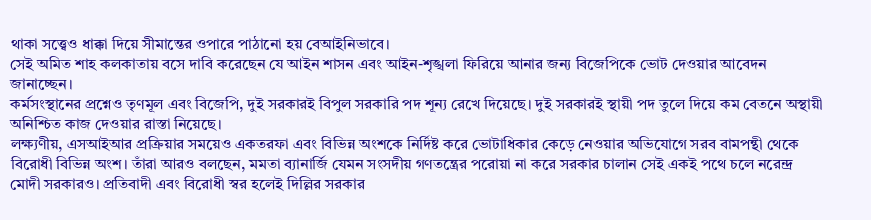থাকা সত্ত্বেও ধাক্কা দিয়ে সীমান্তের ওপারে পাঠানো হয় বেআইনিভাবে।
সেই অমিত শাহ কলকাতায় বসে দাবি করেছেন যে আইন শাসন এবং আইন-শৃঙ্খলা ফিরিয়ে আনার জন্য বিজেপিকে ভোট দেওয়ার আবেদন জানাচ্ছেন।
কর্মসংস্থানের প্রশ্নেও তৃণমূল এবং বিজেপি, দুই সরকারই বিপুল সরকারি পদ শূন্য রেখে দিয়েছে। দুই সরকারই স্থায়ী পদ তুলে দিয়ে কম বেতনে অস্থায়ী অনিশ্চিত কাজ দেওয়ার রাস্তা নিয়েছে।
লক্ষ্যণীয়, এসআইআর প্রক্রিয়ার সময়েও একতরফা এবং বিভিন্ন অংশকে নির্দিষ্ট করে ভোটাধিকার কেড়ে নেওয়ার অভিযোগে সরব বামপন্থী থেকে বিরোধী বিভিন্ন অংশ। তাঁরা আরও বলছেন, মমতা ব্যানার্জি যেমন সংসদীয় গণতন্ত্রের পরোয়া না করে সরকার চালান সেই একই পথে চলে নরেন্দ্র মোদী সরকারও। প্রতিবাদী এবং বিরোধী স্বর হলেই দিল্লির সরকার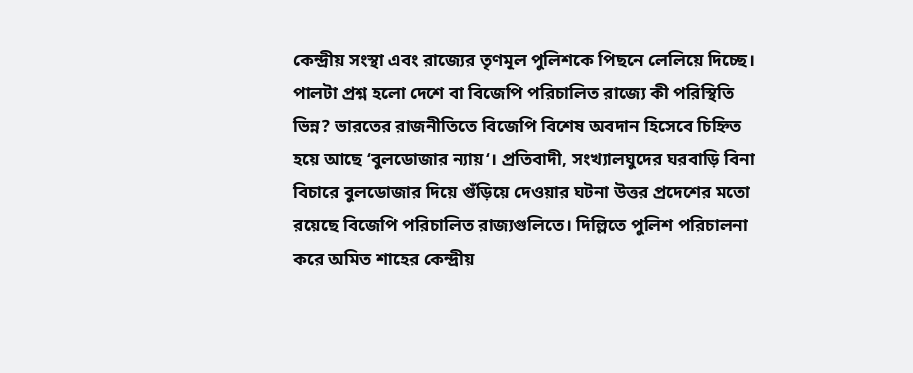কেন্দ্রীয় সংস্থা এবং রাজ্যের তৃণমূল পুলিশকে পিছনে লেলিয়ে দিচ্ছে।
পালটা প্রশ্ন হলো দেশে বা বিজেপি পরিচালিত রাজ্যে কী পরিস্থিতি ভিন্ন? ভারতের রাজনীতিতে বিজেপি বিশেষ অবদান হিসেবে চিহ্নিত হয়ে আছে ‘বুলডোজার ন্যায়‘। প্রতিবাদী, সংখ্যালঘুদের ঘরবাড়ি বিনা বিচারে বুলডোজার দিয়ে গুঁড়িয়ে দেওয়ার ঘটনা উত্তর প্রদেশের মতো রয়েছে বিজেপি পরিচালিত রাজ্যগুলিতে। দিল্লিতে পুলিশ পরিচালনা করে অমিত শাহের কেন্দ্রীয়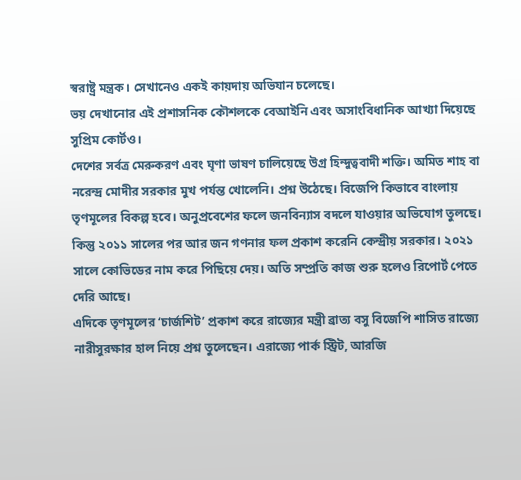স্বরাষ্ট্র মন্ত্রক। সেখানেও একই কায়দায় অভিযান চলেছে।
ভয় দেখানোর এই প্রশাসনিক কৌশলকে বেআইনি এবং অসাংবিধানিক আখ্যা দিয়েছে সুপ্রিম কোর্টও।
দেশের সর্বত্র মেরুকরণ এবং ঘৃণা ভাষণ চালিয়েছে উগ্র হিন্দুত্ববাদী শক্তি। অমিত শাহ বা নরেন্দ্র মোদীর সরকার মুখ পর্যন্ত খোলেনি। প্রশ্ন উঠেছে। বিজেপি কিভাবে বাংলায় তৃণমূলের বিকল্প হবে। অনুপ্রবেশের ফলে জনবিন্যাস বদলে যাওয়ার অভিযোগ তুলছে। কিন্তু ২০১১ সালের পর আর জন গণনার ফল প্রকাশ করেনি কেন্দ্রীয় সরকার। ২০২১ সালে কোভিডের নাম করে পিছিয়ে দেয়। অতি সম্প্রতি কাজ শুরু হলেও রিপোর্ট পেতে দেরি আছে।
এদিকে তৃণমূলের ‘চার্জশিট’ প্রকাশ করে রাজ্যের মন্ত্রী ব্রাত্য বসু বিজেপি শাসিত রাজ্যে নারীসুরক্ষার হাল নিয়ে প্রশ্ন তুলেছেন। এরাজ্যে পার্ক স্ট্রিট, আরজি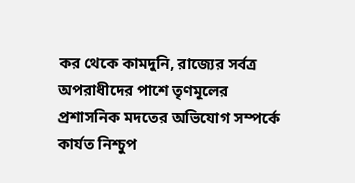কর থেকে কামদুনি, রাজ্যের সর্বত্র অপরাধীদের পাশে তৃণমূলের প্রশাসনিক মদতের অভিযোগ সম্পর্কে কার্যত নিশ্চুপ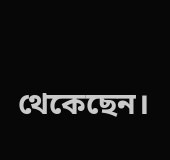থেকেছেন।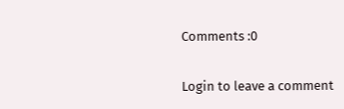Comments :0

Login to leave a comment